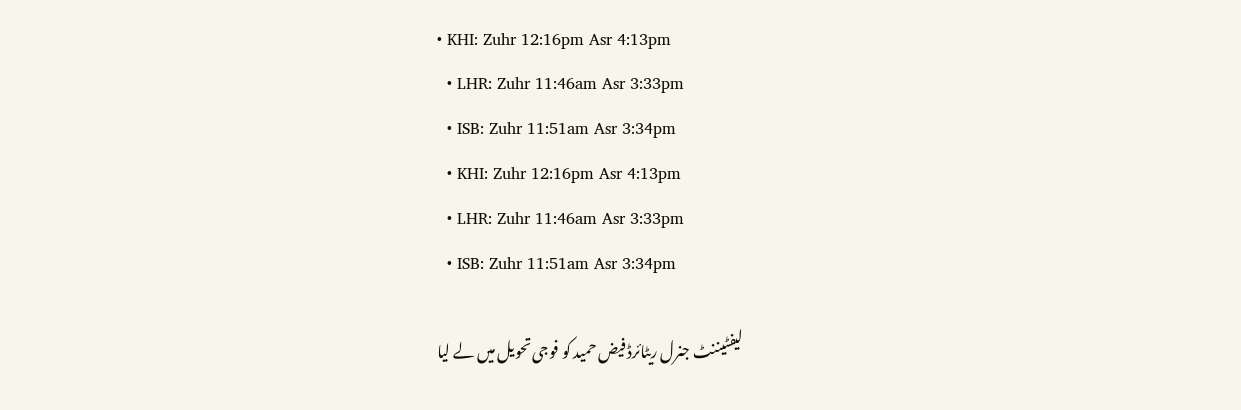• KHI: Zuhr 12:16pm Asr 4:13pm
  • LHR: Zuhr 11:46am Asr 3:33pm
  • ISB: Zuhr 11:51am Asr 3:34pm
  • KHI: Zuhr 12:16pm Asr 4:13pm
  • LHR: Zuhr 11:46am Asr 3:33pm
  • ISB: Zuhr 11:51am Asr 3:34pm

لیفٹیننٹ جنرل ریٹائرڈ فیض حمید کو فوجی تحویل میں لے لیا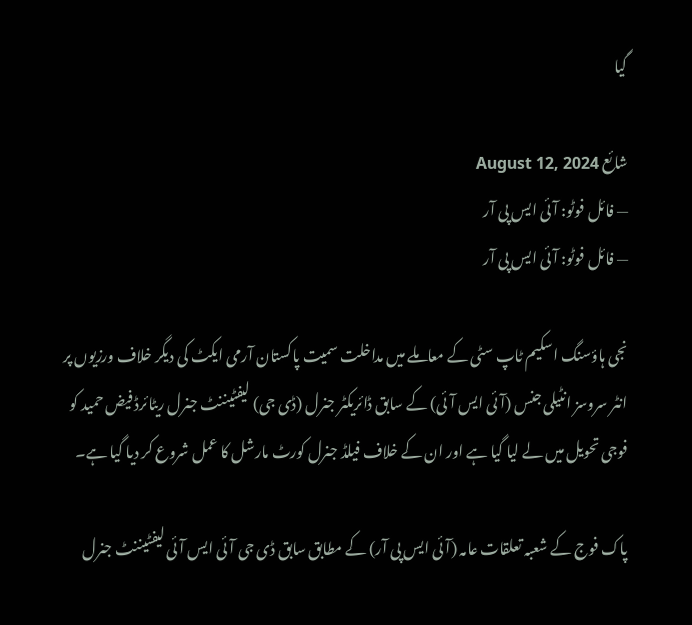گیا

شائع August 12, 2024
— فائل فوٹو: آئی ایس پی آر
— فائل فوٹو: آئی ایس پی آر

نجی ہاؤسنگ اسکیم ٹاپ سٹی کے معاملے میں مداخلت سمیت پاکستان آرمی ایکٹ کی دیگر خلاف ورزیوں پر انٹر سروسز انٹیلی جنس (آئی ایس آئی) کے سابق ڈائریکٹر جنرل (ڈی جی) لیفٹیننٹ جنرل ریٹائرڈ فیض حمید کو فوجی تحویل میں لے لیا گیا ہے اور ان کے خلاف فیلڈ جنرل کورٹ مارشل کا عمل شروع کر دیا گیا ہے۔

پاک فوج کے شعبہ تعلقات عامہ (آئی ایس پی آر) کے مطابق سابق ڈی جی آئی ایس آئی لیفٹیننٹ جنرل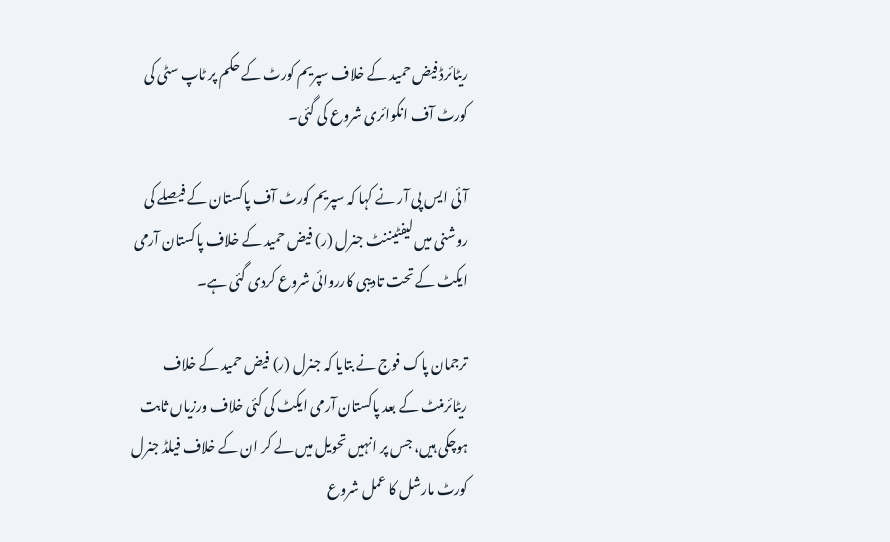ریٹائرڈ فیض حمید کے خلاف سپریم کورٹ کے حکم پر ٹاپ سٹی کی کورٹ آف انکوائری شروع کی گئی۔

آئی ایس پی آر نے کہا کہ سپریم کورٹ آف پاکستان کے فیصلے کی روشنی میں لیفٹیننٹ جنرل (ر) فیض حمید کے خلاف پاکستان آرمی ایکٹ کے تحت تادیبی کارروائی شروع کردی گئی ہے۔

ترجمان پاک فوج نے بتایا کہ جنرل (ر) فیض حمید کے خلاف ریٹائرمنٹ کے بعد پاکستان آرمی ایکٹ کی کئی خلاف ورزیاں ثابت ہوچکی ہیں، جس پر انہیں تحویل میں لے کر ان کے خلاف فیلڈ جنرل کورٹ مارشل کا عمل شروع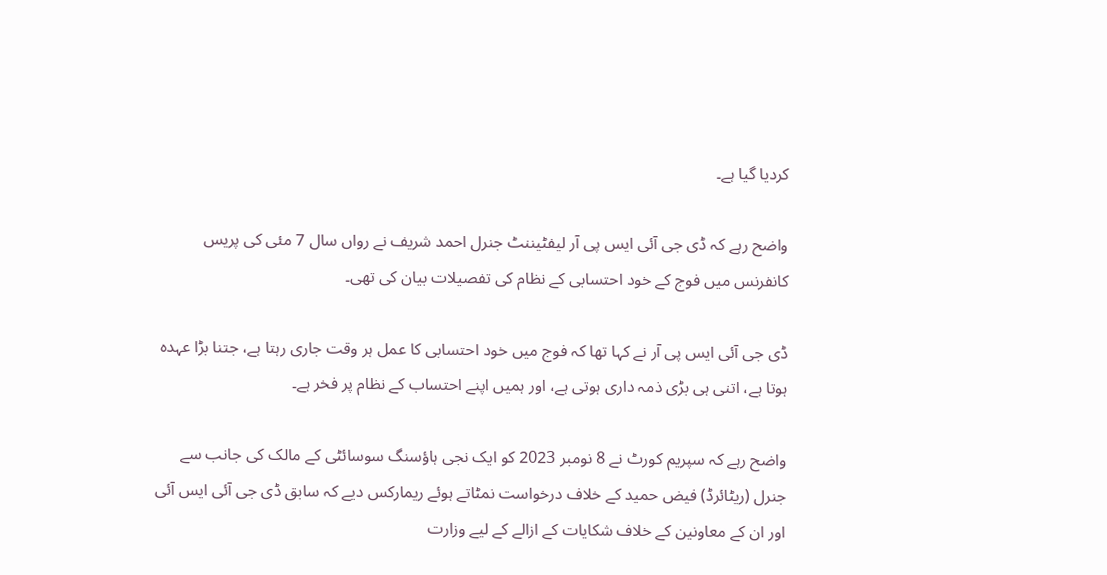کردیا گیا ہے۔

واضح رہے کہ ڈی جی آئی ایس پی آر لیفٹیننٹ جنرل احمد شریف نے رواں سال 7 مئی کی پریس کانفرنس میں فوج کے خود احتسابی کے نظام کی تفصیلات بیان کی تھی۔

ڈی جی آئی ایس پی آر نے کہا تھا کہ فوج میں خود احتسابی کا عمل ہر وقت جاری رہتا ہے، جتنا بڑا عہدہ ہوتا ہے، اتنی ہی بڑی ذمہ داری ہوتی ہے، اور ہمیں اپنے احتساب کے نظام پر فخر ہے۔

واضح رہے کہ سپریم کورٹ نے 8 نومبر 2023 کو ایک نجی ہاؤسنگ سوسائٹی کے مالک کی جانب سے جنرل (ریٹائرڈ) فیض حمید کے خلاف درخواست نمٹاتے ہوئے ریمارکس دیے کہ سابق ڈی جی آئی ایس آئی اور ان کے معاونین کے خلاف شکایات کے ازالے کے لیے وزارت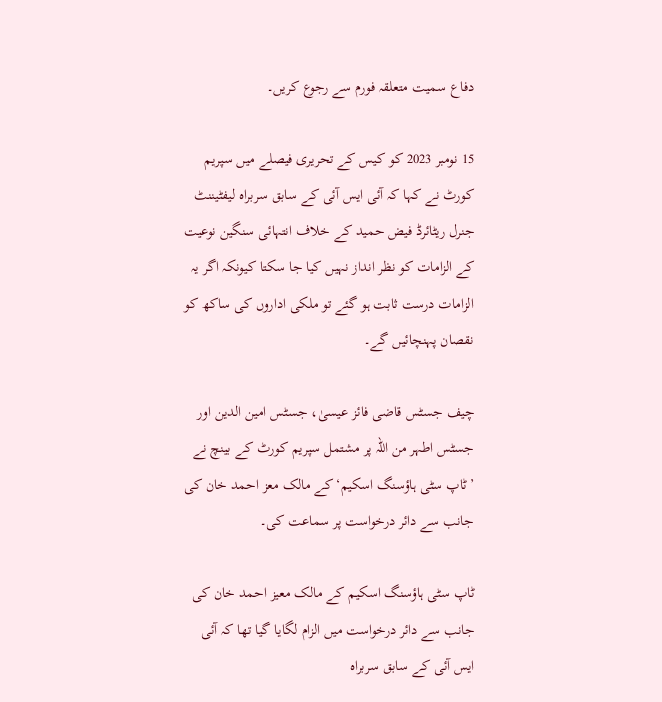دفاع سمیت متعلقہ فورم سے رجوع کریں۔

15 نومبر 2023 کو کیس کے تحریری فیصلے میں سپریم کورٹ نے کہا کہ آئی ایس آئی کے سابق سربراہ لیفٹیننٹ جنرل ریٹائرڈ فیض حمید کے خلاف انتہائی سنگین نوعیت کے الزامات کو نظر انداز نہیں کیا جا سکتا کیونکہ اگر یہ الزامات درست ثابت ہو گئے تو ملکی اداروں کی ساکھ کو نقصان پہنچائیں گے۔

چیف جسٹس قاضی فائز عیسیٰ، جسٹس امین الدین اور جسٹس اطہر من اللہ پر مشتمل سپریم کورٹ کے بینچ نے ’ٹاپ سٹی ہاؤسنگ اسکیم‘ کے مالک معز احمد خان کی جانب سے دائر درخواست پر سماعت کی۔

ٹاپ سٹی ہاؤسنگ اسکیم کے مالک معیز احمد خان کی جانب سے دائر درخواست میں الزام لگایا گیا تھا کہ آئی ایس آئی کے سابق سربراہ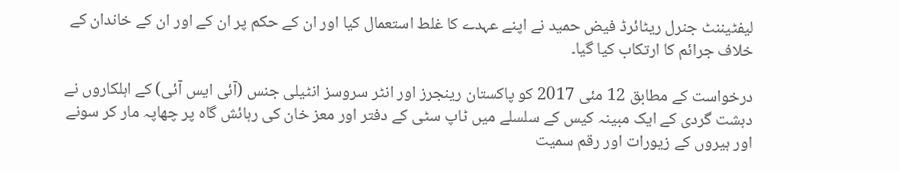لیفٹیننٹ جنرل ریٹائرڈ فیض حمید نے اپنے عہدے کا غلط استعمال کیا اور ان کے حکم پر ان کے اور ان کے خاندان کے خلاف جرائم کا ارتکاب کیا گیا۔

درخواست کے مطابق 12 مئی 2017 کو پاکستان رینجرز اور انٹر سروسز انٹیلی جنس (آئی ایس آئی) کے اہلکاروں نے دہشت گردی کے ایک مبینہ کیس کے سلسلے میں ٹاپ سٹی کے دفتر اور معز خان کی رہائش گاہ پر چھاپہ مار کر سونے اور ہیروں کے زیورات اور رقم سمیت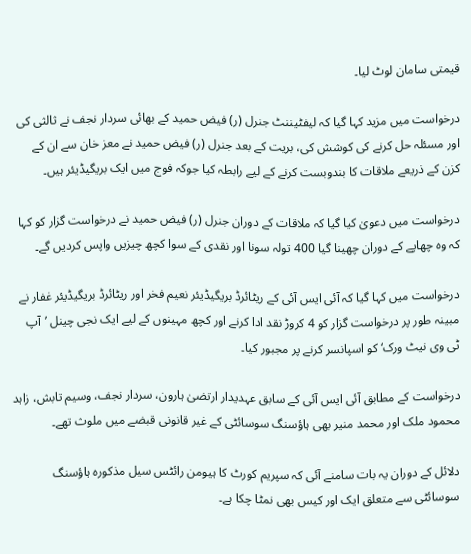قیمتی سامان لوٹ لیا۔

درخواست میں مزید کہا گیا کہ لیفٹیننٹ جنرل (ر) فیض حمید کے بھائی سردار نجف نے ثالثی کی اور مسئلہ حل کرنے کی کوشش کی، بریت کے بعد جنرل (ر) فیض حمید نے معز خان سے ان کے کزن کے ذریعے ملاقات کا بندوبست کرنے کے لیے رابطہ کیا جوکہ فوج میں ایک بریگیڈیئر ہیں۔

درخواست میں دعویٰ کیا گیا کہ ملاقات کے دوران جنرل (ر) فیض حمید نے درخواست گزار کو کہا کہ وہ چھاپے کے دوران چھینا گیا 400 تولہ سونا اور نقدی کے سوا کچھ چیزیں واپس کردیں گے۔

درخواست میں کہا گیا کہ آئی ایس آئی کے ریٹائرڈ بریگیڈیئر نعیم فخر اور ریٹائرڈ بریگیڈیئر غفار نے مبینہ طور پر درخواست گزار کو 4 کروڑ نقد ادا کرنے اور کچھ مہینوں کے لیے ایک نجی چینل ’آپ ٹی وی نیٹ ورک‘ کو اسپانسر کرنے پر مجبور کیا۔

درخواست کے مطابق آئی ایس آئی کے سابق عہدیدار ارتضیٰ ہارون، سردار نجف، وسیم تابش، زاہد محمود ملک اور محمد منیر بھی ہاؤسنگ سوسائٹی کے غیر قانونی قبضے میں ملوث تھے۔

دلائل کے دوران یہ بات سامنے آئی کہ سپریم کورٹ کا ہیومن رائٹس سیل مذکورہ ہاؤسنگ سوسائٹی سے متعلق ایک اور کیس بھی نمٹا چکا ہے۔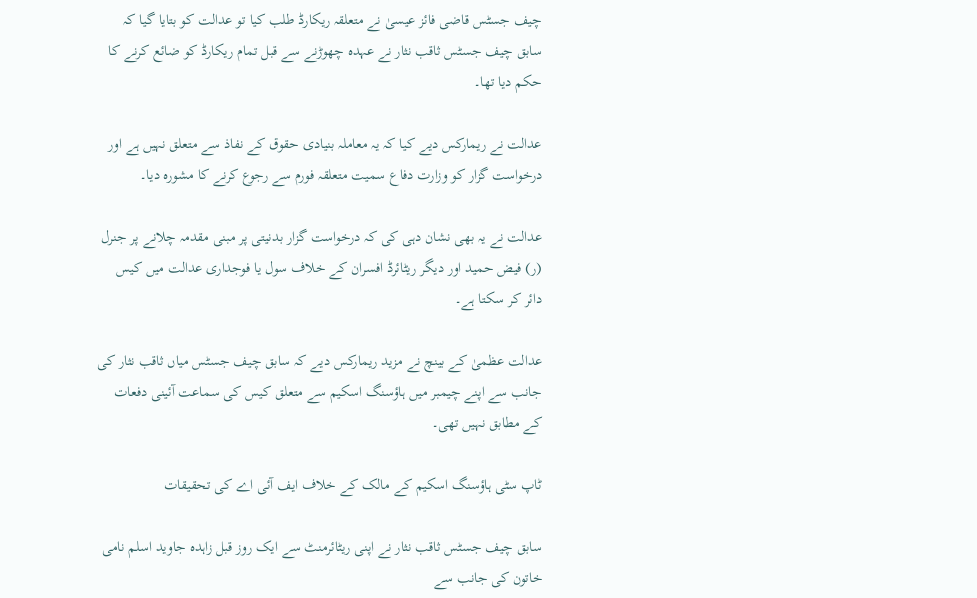چیف جسٹس قاضی فائز عیسیٰ نے متعلقہ ریکارڈ طلب کیا تو عدالت کو بتایا گیا کہ سابق چیف جسٹس ثاقب نثار نے عہدہ چھوڑنے سے قبل تمام ریکارڈ کو ضائع کرنے کا حکم دیا تھا۔

عدالت نے ریمارکس دیے کیا کہ یہ معاملہ بنیادی حقوق کے نفاذ سے متعلق نہیں ہے اور درخواست گزار کو وزارت دفاع سمیت متعلقہ فورم سے رجوع کرنے کا مشورہ دیا۔

عدالت نے یہ بھی نشان دہی کی کہ درخواست گزار بدنیتی پر مبنی مقدمہ چلانے پر جنرل (ر) فیض حمید اور دیگر ریٹائرڈ افسران کے خلاف سول یا فوجداری عدالت میں کیس دائر کر سکتا ہے۔

عدالت عظمیٰ کے بینچ نے مزید ریمارکس دیے کہ سابق چیف جسٹس میاں ثاقب نثار کی جانب سے اپنے چیمبر میں ہاؤسنگ اسکیم سے متعلق کیس کی سماعت آئینی دفعات کے مطابق نہیں تھی۔

ٹاپ سٹی ہاؤسنگ اسکیم کے مالک کے خلاف ایف آئی اے کی تحقیقات

سابق چیف جسٹس ثاقب نثار نے اپنی ریٹائرمنٹ سے ایک روز قبل زاہدہ جاوید اسلم نامی خاتون کی جانب سے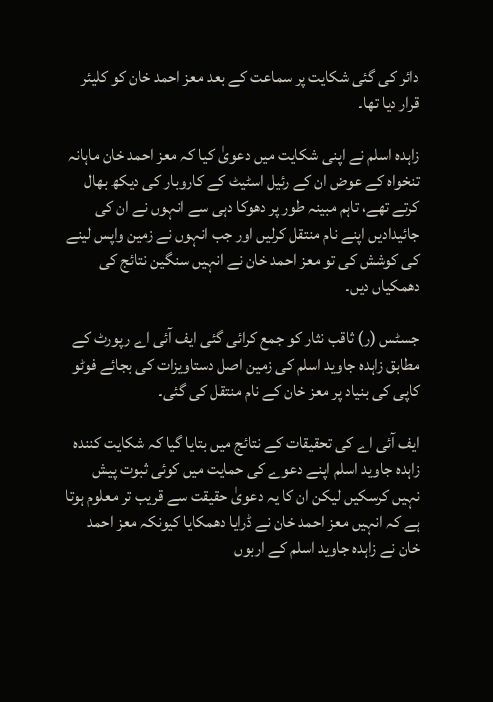دائر کی گئی شکایت پر سماعت کے بعد معز احمد خان کو کلیئر قرار دیا تھا۔

زاہدہ اسلم نے اپنی شکایت میں دعویٰ کیا کہ معز احمد خان ماہانہ تنخواہ کے عوض ان کے رئیل اسٹیٹ کے کاروبار کی دیکھ بھال کرتے تھے، تاہم مبینہ طور پر دھوکا دہی سے انہوں نے ان کی جائیدادیں اپنے نام منتقل کرلیں اور جب انہوں نے زمین واپس لینے کی کوشش کی تو معز احمد خان نے انہیں سنگین نتائج کی دھمکیاں دیں۔

جسٹس (ر) ثاقب نثار کو جمع کرائی گئی ایف آئی اے رپورٹ کے مطابق زاہدہ جاوید اسلم کی زمین اصل دستاویزات کی بجائے فوٹو کاپی کی بنیاد پر معز خان کے نام منتقل کی گئی۔

ایف آئی اے کی تحقیقات کے نتائج میں بتایا گیا کہ شکایت کنندہ زاہدہ جاوید اسلم اپنے دعوے کی حمایت میں کوئی ثبوت پیش نہیں کرسکیں لیکن ان کا یہ دعویٰ حقیقت سے قریب تر معلوم ہوتا ہے کہ انہیں معز احمد خان نے ڈرایا دھمکایا کیونکہ معز احمد خان نے زاہدہ جاوید اسلم کے اربوں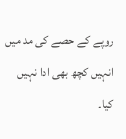روپے کے حصے کی مد میں انہیں کچھ بھی ادا نہیں کیا۔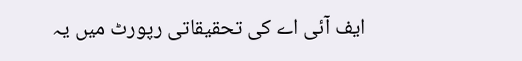ایف آئی اے کی تحقیقاتی رپورٹ میں یہ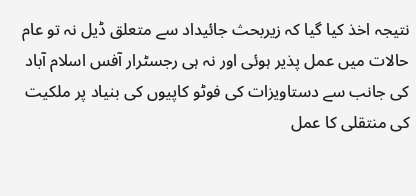نتیجہ اخذ کیا گیا کہ زیربحث جائیداد سے متعلق ڈیل نہ تو عام حالات میں عمل پذیر ہوئی اور نہ ہی رجسٹرار آفس اسلام آباد کی جانب سے دستاویزات کی فوٹو کاپیوں کی بنیاد پر ملکیت کی منتقلی کا عمل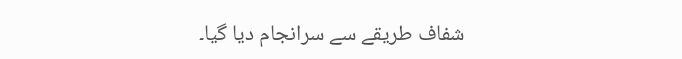شفاف طریقے سے سرانجام دیا گیا۔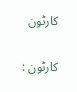کارٹون

کارٹون :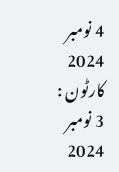4 نومبر 2024
کارٹون : 3 نومبر 2024